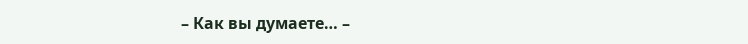– Как вы думаете… –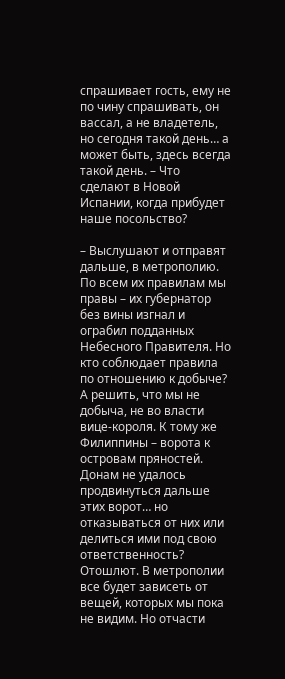спрашивает гость, ему не по чину спрашивать, он вассал, а не владетель, но сегодня такой день… а может быть, здесь всегда такой день. – Что сделают в Новой Испании, когда прибудет наше посольство?

– Выслушают и отправят дальше, в метрополию. По всем их правилам мы правы – их губернатор без вины изгнал и ограбил подданных Небесного Правителя. Но кто соблюдает правила по отношению к добыче? А решить, что мы не добыча, не во власти вице-короля. К тому же Филиппины – ворота к островам пряностей. Донам не удалось продвинуться дальше этих ворот… но отказываться от них или делиться ими под свою ответственность? Отошлют. В метрополии все будет зависеть от вещей, которых мы пока не видим. Но отчасти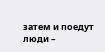затем и поедут люди –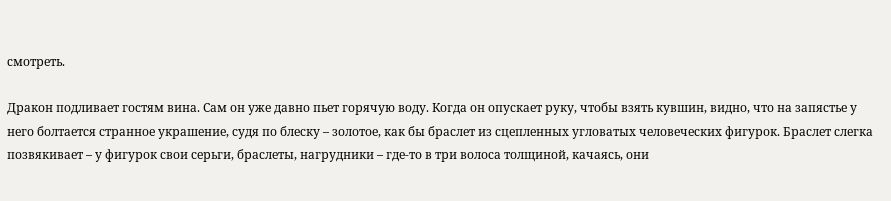смотреть.

Дракон подливает гостям вина. Сам он уже давно пьет горячую воду. Когда он опускает руку, чтобы взять кувшин, видно, что на запястье у него болтается странное украшение, судя по блеску – золотое, как бы браслет из сцепленных угловатых человеческих фигурок. Браслет слегка позвякивает – у фигурок свои серьги, браслеты, нагрудники – где-то в три волоса толщиной, качаясь, они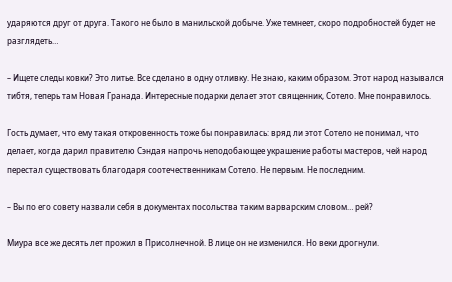ударяются друг от друга. Такого не было в манильской добыче. Уже темнеет, скоро подробностей будет не разглядеть…

– Ищете следы ковки? Это литье. Все сделано в одну отливку. Не знаю, каким образом. Этот народ назывался тибтя, теперь там Новая Гранада. Интересные подарки делает этот священник, Сотело. Мне понравилось.

Гость думает, что ему такая откровенность тоже бы понравилась: вряд ли этот Сотело не понимал, что делает, когда дарил правителю Сэндая напрочь неподобающее украшение работы мастеров, чей народ перестал существовать благодаря соотечественникам Сотело. Не первым. Не последним.

– Вы по его совету назвали себя в документах посольства таким варварским словом… рей?

Миура все же десять лет прожил в Присолнечной. В лице он не изменился. Но веки дрогнули.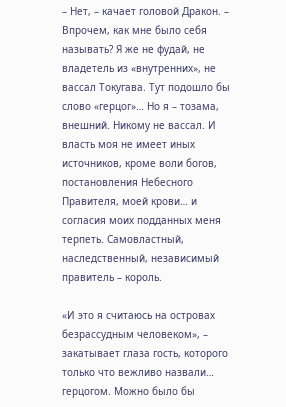– Нет, – качает головой Дракон. – Впрочем, как мне было себя называть? Я же не фудай, не владетель из «внутренних», не вассал Токугава. Тут подошло бы слово «герцог»… Но я – тозама, внешний. Никому не вассал. И власть моя не имеет иных источников, кроме воли богов, постановления Небесного Правителя, моей крови… и согласия моих подданных меня терпеть. Самовластный, наследственный, независимый правитель – король.

«И это я считаюсь на островах безрассудным человеком», – закатывает глаза гость, которого только что вежливо назвали… герцогом. Можно было бы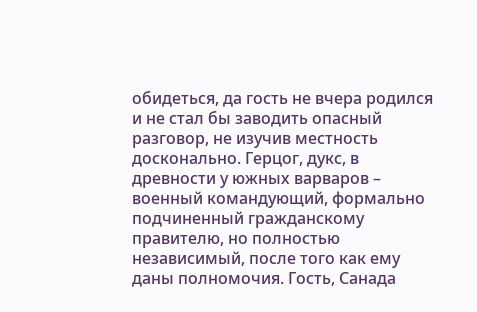обидеться, да гость не вчера родился и не стал бы заводить опасный разговор, не изучив местность досконально. Герцог, дукс, в древности у южных варваров – военный командующий, формально подчиненный гражданскому правителю, но полностью независимый, после того как ему даны полномочия. Гость, Санада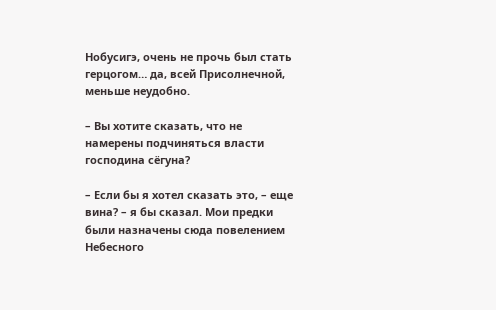Нобусигэ, очень не прочь был стать герцогом… да, всей Присолнечной, меньше неудобно.

– Вы хотите сказать, что не намерены подчиняться власти господина сёгуна?

– Если бы я хотел сказать это, – еще вина? – я бы сказал. Мои предки были назначены сюда повелением Небесного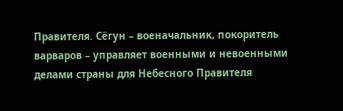Правителя. Сёгун – военачальник, покоритель варваров – управляет военными и невоенными делами страны для Небесного Правителя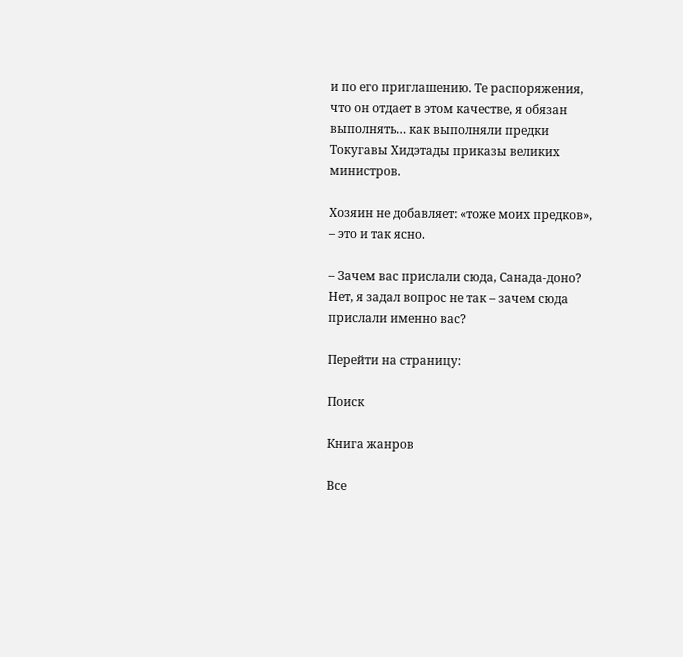и по его приглашению. Те распоряжения, что он отдает в этом качестве, я обязан выполнять… как выполняли предки Токугавы Хидэтады приказы великих министров.

Хозяин не добавляет: «тоже моих предков», – это и так ясно.

– Зачем вас прислали сюда, Санада-доно? Нет, я задал вопрос не так – зачем сюда прислали именно вас?

Перейти на страницу:

Поиск

Книга жанров

Все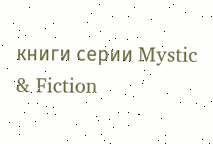книги серии Mystic & Fiction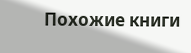Похожие книги